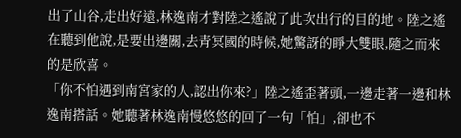出了山谷,走出好遠,林逸南才對陸之遙說了此次出行的目的地。陸之遙在聽到他說,是要出邊關,去青冥國的時候,她驚訝的睜大雙眼,隨之而來的是欣喜。
「你不怕遇到南宮家的人,認出你來?」陸之遙歪著頭,一邊走著一邊和林逸南搭話。她聽著林逸南慢悠悠的回了一句「怕」,卻也不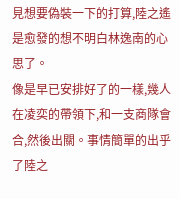見想要偽裝一下的打算,陸之遙是愈發的想不明白林逸南的心思了。
像是早已安排好了的一樣,幾人在凌奕的帶領下,和一支商隊會合,然後出關。事情簡單的出乎了陸之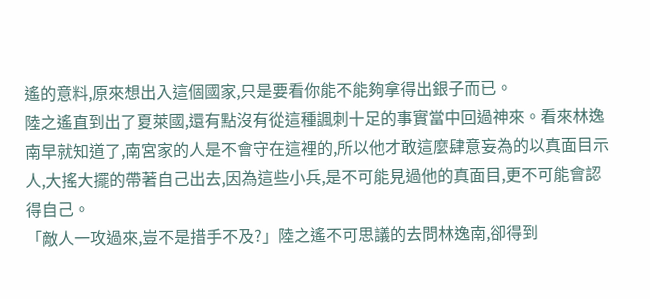遙的意料,原來想出入這個國家,只是要看你能不能夠拿得出銀子而已。
陸之遙直到出了夏萊國,還有點沒有從這種諷刺十足的事實當中回過神來。看來林逸南早就知道了,南宮家的人是不會守在這裡的,所以他才敢這麼肆意妄為的以真面目示人,大搖大擺的帶著自己出去,因為這些小兵,是不可能見過他的真面目,更不可能會認得自己。
「敵人一攻過來,豈不是措手不及?」陸之遙不可思議的去問林逸南,卻得到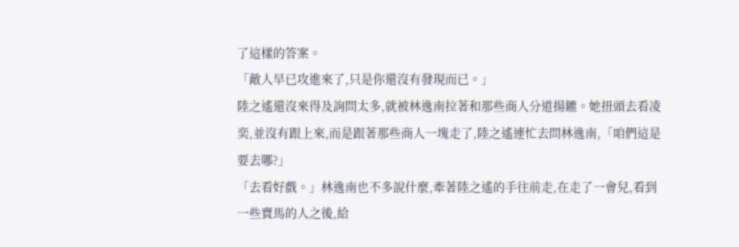了這樣的答案。
「敵人早已攻進來了,只是你還沒有發現而已。」
陸之遙還沒來得及詢問太多,就被林逸南拉著和那些商人分道揚鑣。她扭頭去看凌奕,並沒有跟上來,而是跟著那些商人一塊走了,陸之遙連忙去問林逸南,「咱們這是要去哪?」
「去看好戲。」林逸南也不多說什麼,牽著陸之遙的手往前走,在走了一會兒,看到一些賣馬的人之後,給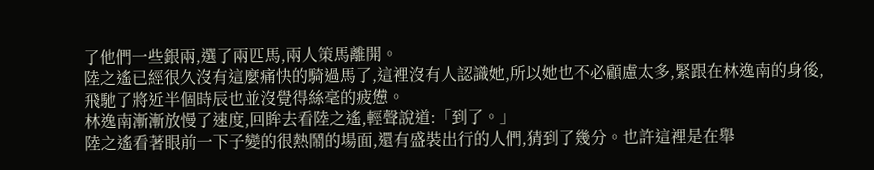了他們一些銀兩,選了兩匹馬,兩人策馬離開。
陸之遙已經很久沒有這麼痛快的騎過馬了,這裡沒有人認識她,所以她也不必顧慮太多,緊跟在林逸南的身後,飛馳了將近半個時辰也並沒覺得絲毫的疲憊。
林逸南漸漸放慢了速度,回眸去看陸之遙,輕聲說道:「到了。」
陸之遙看著眼前一下子變的很熱鬧的場面,還有盛裝出行的人們,猜到了幾分。也許這裡是在舉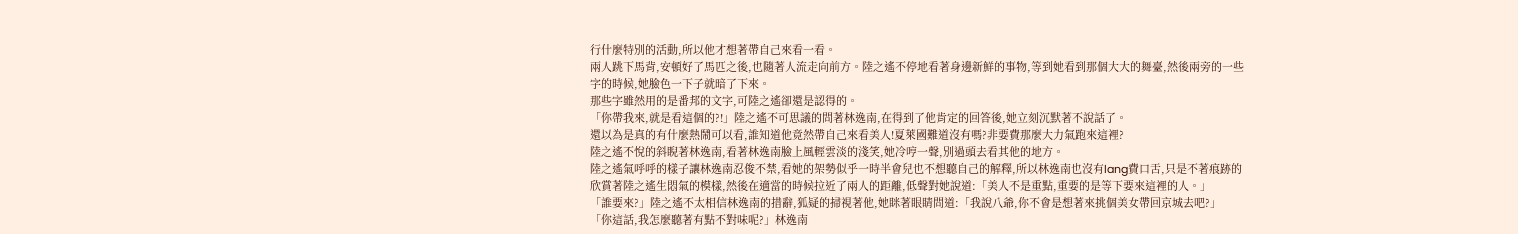行什麼特別的活動,所以他才想著帶自己來看一看。
兩人跳下馬背,安頓好了馬匹之後,也隨著人流走向前方。陸之遙不停地看著身邊新鮮的事物,等到她看到那個大大的舞臺,然後兩旁的一些字的時候,她臉色一下子就暗了下來。
那些字雖然用的是番邦的文字,可陸之遙卻還是認得的。
「你帶我來,就是看這個的?!」陸之遙不可思議的問著林逸南,在得到了他肯定的回答後,她立刻沉默著不說話了。
還以為是真的有什麼熱鬧可以看,誰知道他竟然帶自己來看美人!夏萊國難道沒有嗎?非要費那麼大力氣跑來這裡?
陸之遙不悅的斜睨著林逸南,看著林逸南臉上風輕雲淡的淺笑,她冷哼一聲,別過頭去看其他的地方。
陸之遙氣呼呼的樣子讓林逸南忍俊不禁,看她的架勢似乎一時半會兒也不想聽自己的解釋,所以林逸南也沒有lang費口舌,只是不著痕跡的欣賞著陸之遙生悶氣的模樣,然後在適當的時候拉近了兩人的距離,低聲對她說道:「美人不是重點,重要的是等下要來這裡的人。」
「誰要來?」陸之遙不太相信林逸南的措辭,狐疑的掃視著他,她眯著眼睛問道:「我說八爺,你不會是想著來挑個美女帶回京城去吧?」
「你這話,我怎麼聽著有點不對味呢?」林逸南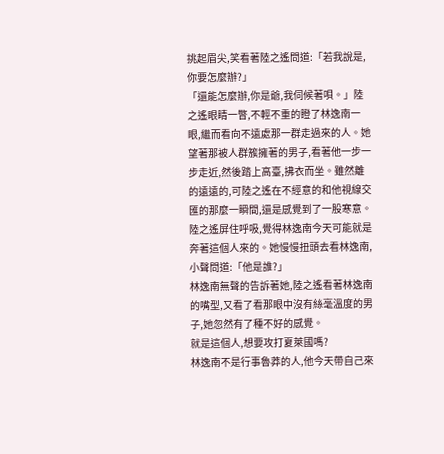挑起眉尖,笑看著陸之遙問道:「若我說是,你要怎麼辦?」
「還能怎麼辦,你是爺,我伺候著唄。」陸之遙眼睛一瞥,不輕不重的瞪了林逸南一眼,繼而看向不遠處那一群走過來的人。她望著那被人群簇擁著的男子,看著他一步一步走近,然後踏上高臺,拂衣而坐。雖然離的遠遠的,可陸之遙在不經意的和他視線交匯的那麼一瞬間,還是感覺到了一股寒意。
陸之遙屏住呼吸,覺得林逸南今天可能就是奔著這個人來的。她慢慢扭頭去看林逸南,小聲問道:「他是誰?」
林逸南無聲的告訴著她,陸之遙看著林逸南的嘴型,又看了看那眼中沒有絲毫溫度的男子,她忽然有了種不好的感覺。
就是這個人,想要攻打夏萊國嗎?
林逸南不是行事魯莽的人,他今天帶自己來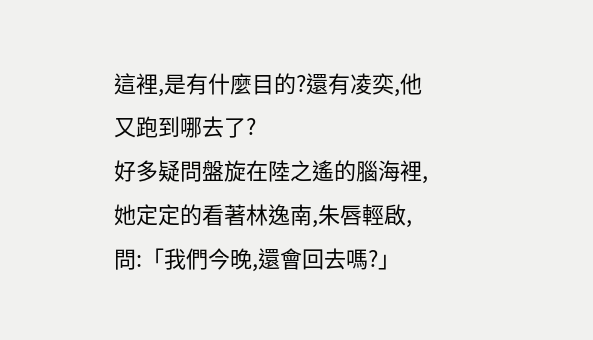這裡,是有什麼目的?還有凌奕,他又跑到哪去了?
好多疑問盤旋在陸之遙的腦海裡,她定定的看著林逸南,朱唇輕啟,問:「我們今晚,還會回去嗎?」